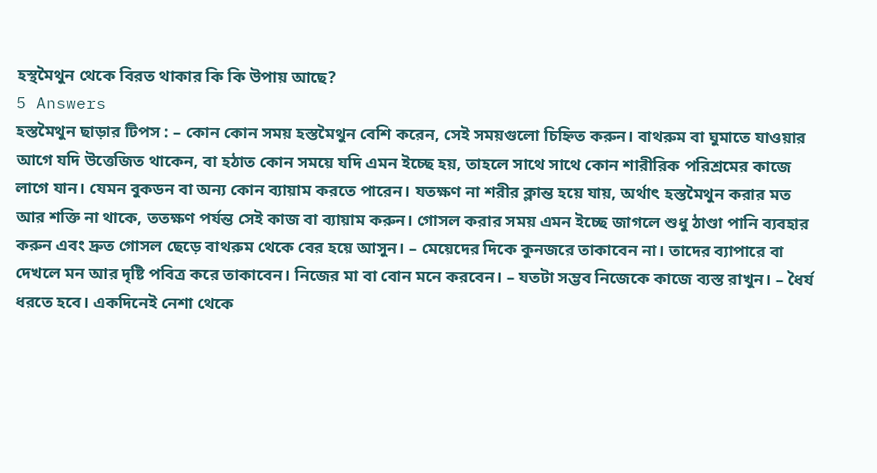হস্থমৈথুন থেকে বিরত থাকার কি কি উপায় আছে?
5 Answers
হস্তমৈথুন ছাড়ার টিপস : – কোন কোন সময় হস্তমৈথুন বেশি করেন, সেই সময়গুলো চিহ্নিত করুন। বাথরুম বা ঘুমাতে যাওয়ার আগে যদি উত্তেজিত থাকেন, বা হঠাত কোন সময়ে যদি এমন ইচ্ছে হয়, তাহলে সাথে সাথে কোন শারীরিক পরিশ্রমের কাজে লাগে যান। যেমন বুকডন বা অন্য কোন ব্যায়াম করতে পারেন। যতক্ষণ না শরীর ক্লান্ত হয়ে যায়, অর্থাৎ হস্তমৈথুন করার মত আর শক্তি না থাকে, ততক্ষণ পর্যন্ত সেই কাজ বা ব্যায়াম করুন। গোসল করার সময় এমন ইচ্ছে জাগলে শুধু ঠাণ্ডা পানি ব্যবহার করুন এবং দ্রুত গোসল ছেড়ে বাথরুম থেকে বের হয়ে আসুন। – মেয়েদের দিকে কুনজরে তাকাবেন না। তাদের ব্যাপারে বা দেখলে মন আর দৃষ্টি পবিত্র করে তাকাবেন। নিজের মা বা বোন মনে করবেন। – যতটা সম্ভব নিজেকে কাজে ব্যস্ত রাখুন। – ধৈর্য ধরতে হবে। একদিনেই নেশা থেকে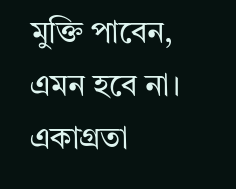মুক্তি পাবেন, এমন হবে না। একাগ্রতা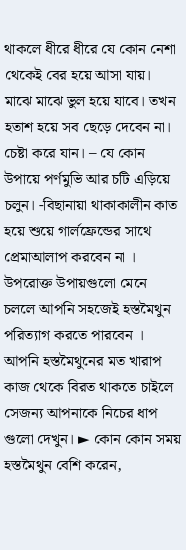থাকলে ধীরে ধীরে যে কোন নেশা থেকেই বের হয়ে আসা যায়। মাঝে মাঝে ভুল হয়ে যাবে। তখন হতাশ হয়ে সব ছেড়ে দেবেন না। চেষ্টা করে যান। – যে কোন উপায়ে পর্ণমুভি আর চটি এড়িয়ে চলুন। -বিছানায়া থাকাকালীন কাত হয়ে শুয়ে গার্লফ্রেন্ডের সাথে প্রেমাআলাপ করবেন না । উপরোক্ত উপায়গুলো মেনে চললে আপনি সহজেই হস্তমৈথুন পরিত্যাগ করতে পারবেন ।
আপনি হস্তমৈথুনের মত খারাপ কাজ থেকে বিরত থাকতে চাইলে সেজন্য আপনাকে নিচের ধাপ গুলো দেখুন। ► কোন কোন সময় হস্তমৈথুন বেশি করেন,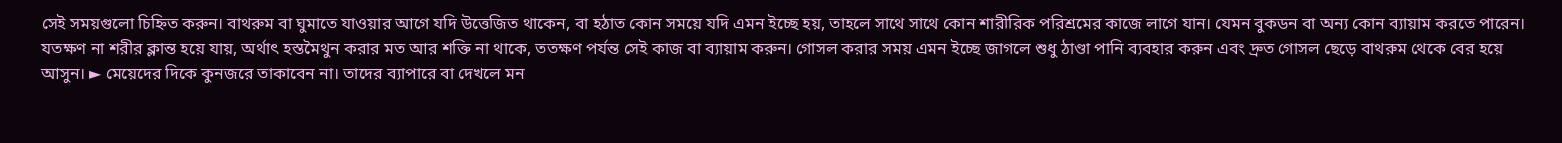সেই সময়গুলো চিহ্নিত করুন। বাথরুম বা ঘুমাতে যাওয়ার আগে যদি উত্তেজিত থাকেন, বা হঠাত কোন সময়ে যদি এমন ইচ্ছে হয়, তাহলে সাথে সাথে কোন শারীরিক পরিশ্রমের কাজে লাগে যান। যেমন বুকডন বা অন্য কোন ব্যায়াম করতে পারেন। যতক্ষণ না শরীর ক্লান্ত হয়ে যায়, অর্থাৎ হস্তমৈথুন করার মত আর শক্তি না থাকে, ততক্ষণ পর্যন্ত সেই কাজ বা ব্যায়াম করুন। গোসল করার সময় এমন ইচ্ছে জাগলে শুধু ঠাণ্ডা পানি ব্যবহার করুন এবং দ্রুত গোসল ছেড়ে বাথরুম থেকে বের হয়ে আসুন। ► মেয়েদের দিকে কুনজরে তাকাবেন না। তাদের ব্যাপারে বা দেখলে মন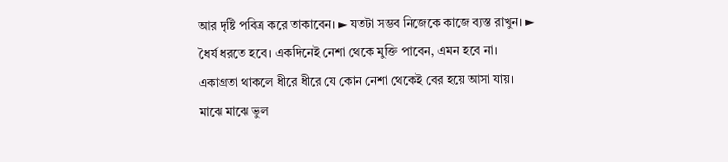আর দৃষ্টি পবিত্র করে তাকাবেন। ► যতটা সম্ভব নিজেকে কাজে ব্যস্ত রাখুন। ► ধৈর্য ধরতে হবে। একদিনেই নেশা থেকে মুক্তি পাবেন, এমন হবে না। একাগ্রতা থাকলে ধীরে ধীরে যে কোন নেশা থেকেই বের হয়ে আসা যায়। মাঝে মাঝে ভুল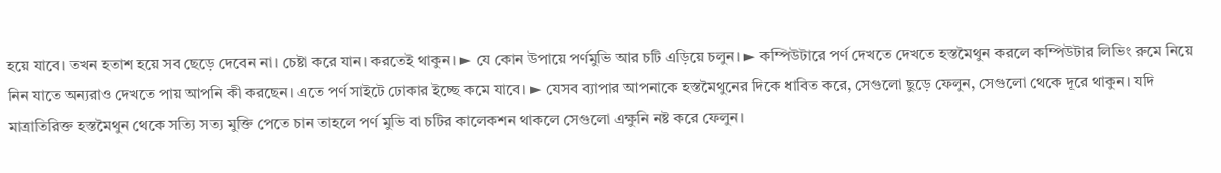হয়ে যাবে। তখন হতাশ হয়ে সব ছেড়ে দেবেন না। চেষ্টা করে যান। করতেই থাকুন। ► যে কোন উপায়ে পর্ণমুভি আর চটি এড়িয়ে চলুন। ► কম্পিউটারে পর্ণ দেখতে দেখতে হস্তমৈথুন করলে কম্পিউটার লিভিং রুমে নিয়ে নিন যাতে অন্যরাও দেখতে পায় আপনি কী করছেন। এতে পর্ণ সাইটে ঢোকার ইচ্ছে কমে যাবে। ► যেসব ব্যাপার আপনাকে হস্তমৈথুনের দিকে ধাবিত করে, সেগুলো ছুড়ে ফেলুন, সেগুলো থেকে দূরে থাকুন। যদি মাত্রাতিরিক্ত হস্তমৈথুন থেকে সত্যি সত্য মুক্তি পেতে চান তাহলে পর্ণ মুভি বা চটির কালেকশন থাকলে সেগুলো এক্ষুনি নষ্ট করে ফেলুন।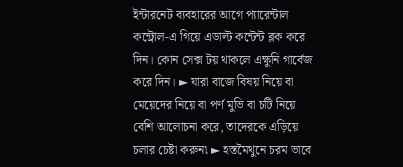ইন্টারনেট ব্যবহারের আগে প্যারেন্টাল কন্ট্রোল-এ গিয়ে এডাল্ট কন্টেন্ট ব্লক করে দিন। কোন সেক্স টয় থাকলে এক্ষুনি গার্বেজ করে দিন। ► যারা বাজে বিষয় নিয়ে বা মেয়েদের নিয়ে বা পর্ণ মুভি বা চটি নিয়ে বেশি আলোচনা করে, তাদেরকে এড়িয়ে চলার চেষ্টা করুন৷ ► হস্তমৈথুনে চরম ভাবে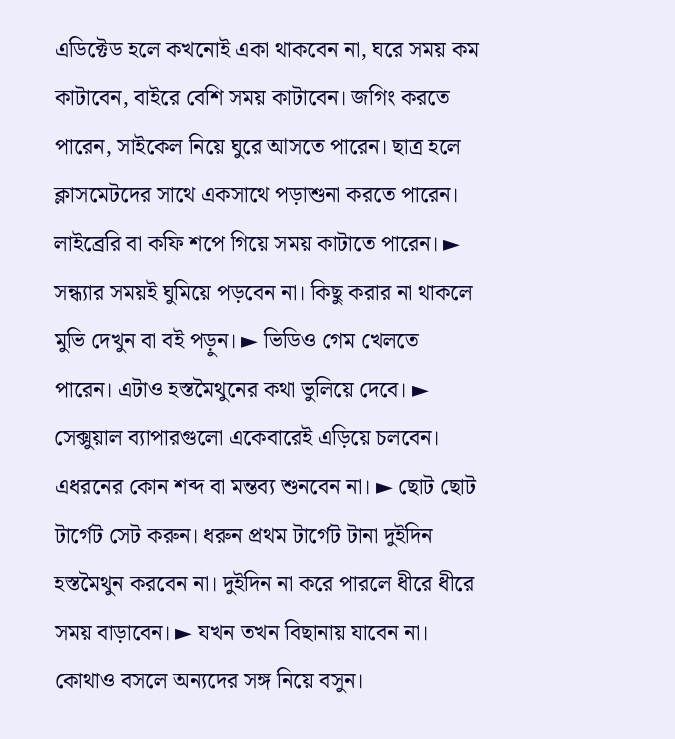এডিক্টেড হলে কখনোই একা থাকবেন না, ঘরে সময় কম কাটাবেন, বাইরে বেশি সময় কাটাবেন। জগিং করতে পারেন, সাইকেল নিয়ে ঘুরে আসতে পারেন। ছাত্র হলে ক্লাসমেটদের সাথে একসাথে পড়াশুনা করতে পারেন। লাইব্রেরি বা কফি শপে গিয়ে সময় কাটাতে পারেন। ► সন্ধ্যার সময়ই ঘুমিয়ে পড়বেন না। কিছু করার না থাকলে মুভি দেখুন বা বই পড়ুন। ► ভিডিও গেম খেলতে পারেন। এটাও হস্তমৈথুনের কথা ভুলিয়ে দেবে। ► সেক্সুয়াল ব্যাপারগুলো একেবারেই এড়িয়ে চলবেন। এধরনের কোন শব্দ বা মন্তব্য শুনবেন না। ► ছোট ছোট টার্গেট সেট করুন। ধরুন প্রথম টার্গেট টানা দুইদিন হস্তমৈথুন করবেন না। দুইদিন না করে পারলে ধীরে ধীরে সময় বাড়াবেন। ► যখন তখন বিছানায় যাবেন না। কোথাও বসলে অন্যদের সঙ্গ নিয়ে বসুন।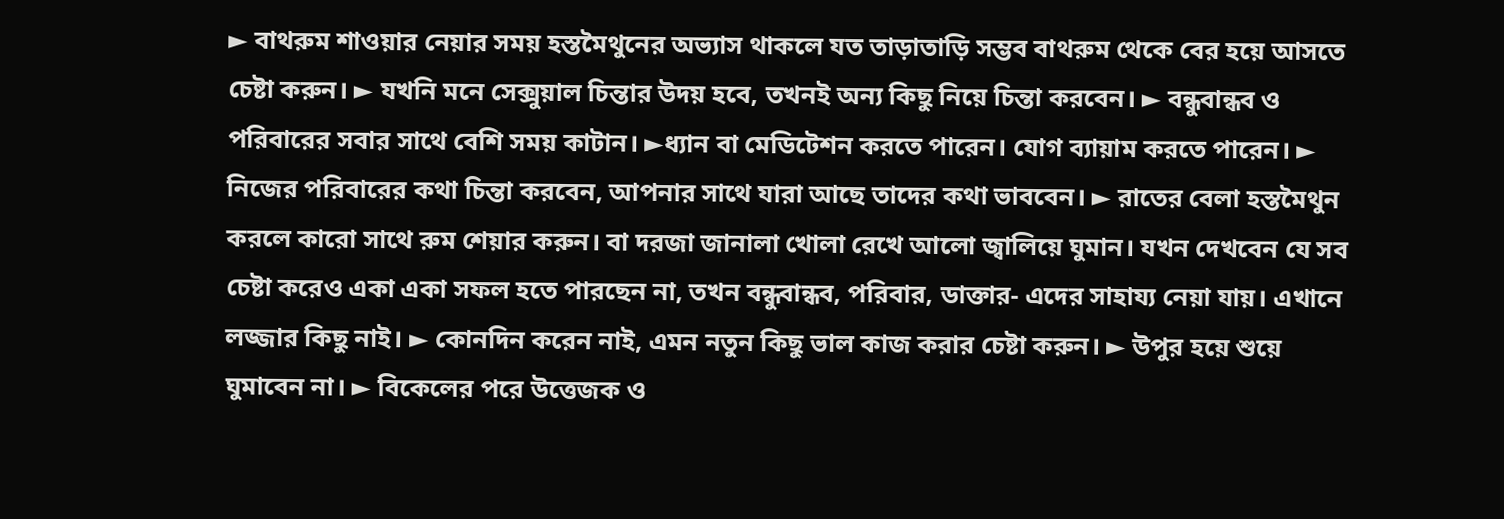► বাথরুম শাওয়ার নেয়ার সময় হস্তমৈথুনের অভ্যাস থাকলে যত তাড়াতাড়ি সম্ভব বাথরুম থেকে বের হয়ে আসতে চেষ্টা করুন। ► যখনি মনে সেক্সুয়াল চিন্তার উদয় হবে, তখনই অন্য কিছু নিয়ে চিন্তা করবেন। ► বন্ধুবান্ধব ও পরিবারের সবার সাথে বেশি সময় কাটান। ►ধ্যান বা মেডিটেশন করতে পারেন। যোগ ব্যায়াম করতে পারেন। ► নিজের পরিবারের কথা চিন্তা করবেন, আপনার সাথে যারা আছে তাদের কথা ভাববেন। ► রাতের বেলা হস্তমৈথুন করলে কারো সাথে রুম শেয়ার করুন। বা দরজা জানালা খোলা রেখে আলো জ্বালিয়ে ঘুমান। যখন দেখবেন যে সব চেষ্টা করেও একা একা সফল হতে পারছেন না, তখন বন্ধুবান্ধব, পরিবার, ডাক্তার- এদের সাহায্য নেয়া যায়। এখানে লজ্জার কিছু নাই। ► কোনদিন করেন নাই, এমন নতুন কিছু ভাল কাজ করার চেষ্টা করুন। ► উপুর হয়ে শুয়ে ঘুমাবেন না। ► বিকেলের পরে উত্তেজক ও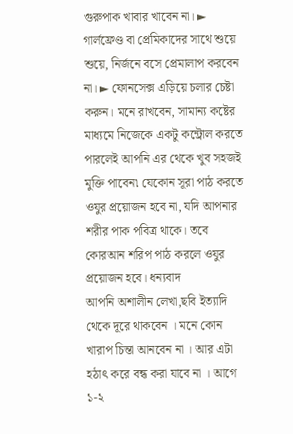গুরুপাক খাবার খাবেন না। ► গার্লফ্রেণ্ড বা প্রেমিকাদের সাথে শুয়ে শুয়ে, নির্জনে বসে প্রেমালাপ করবেন না। ► ফোনসেক্স এড়িয়ে চলার চেষ্টা করুন। মনে রাখবেন, সামান্য কষ্টের মাধ্যমে নিজেকে একটু কন্ট্রোল করতে পারলেই আপনি এর থেকে খুব সহজই মুক্তি পাবেন৷ যেকোন সূরা পাঠ করতে ওযুর প্রয়োজন হবে না, যদি আপনার শরীর পাক পবিত্র থাকে। তবে কোরআন শরিপ পাঠ করলে ওযুর প্রয়োজন হবে। ধন্যবাদ
আপনি অশালীন লেখা,ছবি ইত্যাদি থেকে দূরে থাকবেন । মনে কোন খারাপ চিন্তা আনবেন না । আর এটা হঠাৎ করে বন্ধ করা যাবে না । আগে ১-২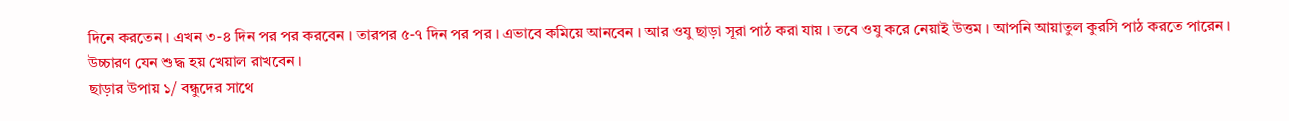দিনে করতেন । এখন ৩-৪ দিন পর পর করবেন । তারপর ৫-৭ দিন পর পর । এভাবে কমিয়ে আনবেন । আর ওযু ছাড়া সূরা পাঠ করা যায় । তবে ওযু করে নেয়াই উত্তম । আপনি আয়াতুল কুরসি পাঠ করতে পারেন । উচ্চারণ যেন শুদ্ধ হয় খেয়াল রাখবেন ।
ছাড়ার উপায় ১/ বন্ধুদের সাথে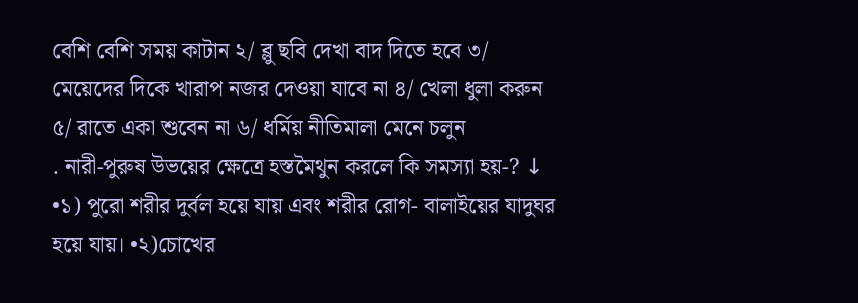বেশি বেশি সময় কাটান ২/ ব্লু ছবি দেখা বাদ দিতে হবে ৩/ মেয়েদের দিকে খারাপ নজর দেওয়া যাবে না ৪/ খেলা ধুলা করুন ৫/ রাতে একা শুবেন না ৬/ ধর্মিয় নীতিমালা মেনে চলুন
. নারী-পুরুষ উভয়ের ক্ষেত্রে হস্তমৈথুন করলে কি সমস্যা হয়-? ↓ •১) পুরো শরীর দুর্বল হয়ে যায় এবং শরীর রোগ- বালাইয়ের যাদুঘর হয়ে যায়। •২)চোখের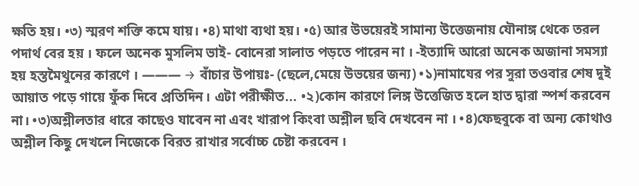ক্ষতি হয়। •৩) স্মরণ শক্তি কমে যায়। •৪) মাথা ব্যথা হয়। •৫) আর উভয়েরই সামান্য উত্তেজনায় যৌনাঙ্গ থেকে তরল পদার্থ বের হয় । ফলে অনেক মুসলিম ভাই- বোনেরা সালাত পড়তে পারেন না । -ইত্যাদি আরো অনেক অজানা সমস্যা হয় হস্তমৈথুনের কারণে । ——— → বাঁচার উপায়ঃ- (ছেলে,মেয়ে উভয়ের জন্য) •১)নামাযের পর সুরা তওবার শেষ দুই আয়াত পড়ে গায়ে ফুঁক দিবে প্রতিদিন। এটা পরীক্ষীত... •২)কোন কারণে লিঙ্গ উত্তেজিত হলে হাত দ্বারা স্পর্শ করবেন না। •৩)অশ্লীলতার ধারে কাছেও যাবেন না এবং খারাপ কিংবা অশ্লীল ছবি দেখবেন না । •৪)ফেছবুকে বা অন্য কোথাও অশ্লীল কিছু দেখলে নিজেকে বিরত রাখার সর্বোচ্চ চেষ্টা করবেন ।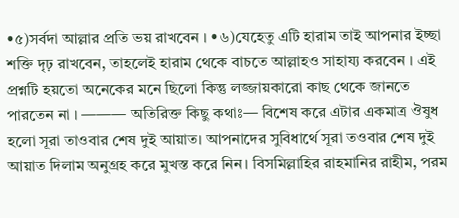•৫)সর্বদা আল্লার প্রতি ভয় রাখবেন । •৬)যেহেতু এটি হারাম তাই আপনার ইচ্ছা শক্তি দৃঢ় রাখবেন, তাহলেই হারাম থেকে বাচতে আল্লাহও সাহায্য করবেন । এই প্রশ্নটি হয়তো অনেকের মনে ছিলো কিন্তু লজ্জায়কারো কাছ থেকে জানতে পারতেন না । ——— অতিরিক্ত কিছু কথাঃ— বিশেষ করে এটার একমাত্র ঔষুধ হলো সূরা তাওবার শেষ দুই আয়াত। আপনাদের সুবিধার্থে সূরা তওবার শেষ দুই আয়াত দিলাম অনুগ্রহ করে মুখস্ত করে নিন। বিসমিল্লাহির রাহমানির রাহীম, পরম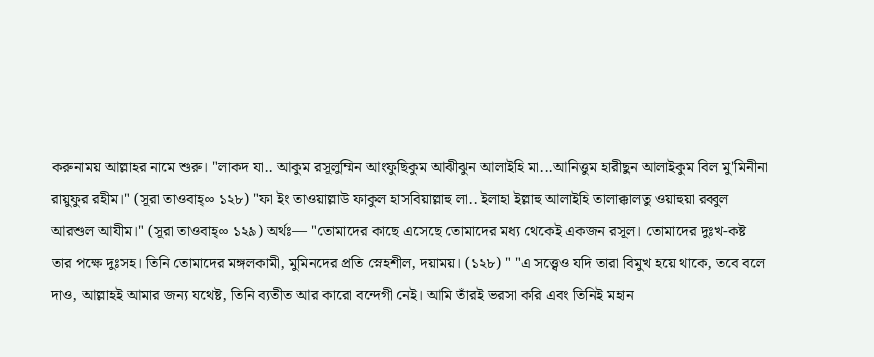করুনাময় আল্লাহর নামে শুরু। "লাকদ যা.. আকুম রসূলুম্মিন আংফুছিকুম আঝীঝুন আলাইহি মা...আনিত্তুম হারীছুন আলাইকুম বিল মু'মিনীনা রায়ুফুর রহীম।" (সূরা তাওবাহ্∞ ১২৮) "ফা ইং তাওয়াল্লাউ ফাকুল হাসবিয়াল্লাহু লা.. ইলাহা ইল্লাহু আলাইহি তালাক্কালতু ওয়াহুয়া রব্বুল আরশুল আযীম।" (সূরা তাওবাহ্∞ ১২৯) অর্থঃ— "তোমাদের কাছে এসেছে তোমাদের মধ্য থেকেই একজন রসূল। তোমাদের দুঃখ-কষ্ট তার পক্ষে দুঃসহ। তিনি তোমাদের মঙ্গলকামী, মুমিনদের প্রতি স্নেহশীল, দয়াময়। (১২৮) " "এ সত্ত্বেও যদি তারা বিমুখ হয়ে থাকে, তবে বলে দাও, আল্লাহই আমার জন্য যথেষ্ট, তিনি ব্যতীত আর কারো বন্দেগী নেই। আমি তাঁরই ভরসা করি এবং তিনিই মহান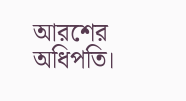আরশের অধিপতি।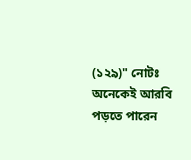(১২৯)" নোটঃ অনেকেই আরবি পড়তে পারেন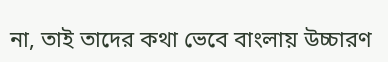না, তাই তাদের কথা ভেবে বাংলায় উচ্চারণ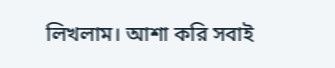লিখলাম। আশা করি সবাই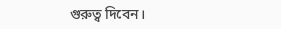গুরুত্ব দিবেন।